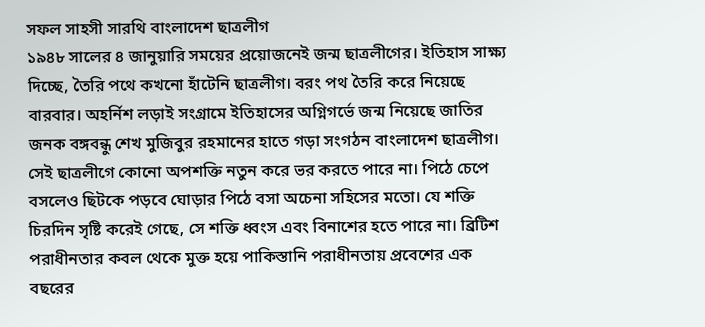সফল সাহসী সারথি বাংলাদেশ ছাত্রলীগ
১৯৪৮ সালের ৪ জানুয়ারি সময়ের প্রয়োজনেই জন্ম ছাত্রলীগের। ইতিহাস সাক্ষ্য দিচ্ছে, তৈরি পথে কখনো হাঁটেনি ছাত্রলীগ। বরং পথ তৈরি করে নিয়েছে বারবার। অহর্নিশ লড়াই সংগ্রামে ইতিহাসের অগ্নিগর্ভে জন্ম নিয়েছে জাতির জনক বঙ্গবন্ধু শেখ মুজিবুর রহমানের হাতে গড়া সংগঠন বাংলাদেশ ছাত্রলীগ। সেই ছাত্রলীগে কোনো অপশক্তি নতুন করে ভর করতে পারে না। পিঠে চেপে বসলেও ছিটকে পড়বে ঘোড়ার পিঠে বসা অচেনা সহিসের মতো। যে শক্তি চিরদিন সৃষ্টি করেই গেছে, সে শক্তি ধ্বংস এবং বিনাশের হতে পারে না। ব্রিটিশ পরাধীনতার কবল থেকে মুক্ত হয়ে পাকিস্তানি পরাধীনতায় প্রবেশের এক বছরের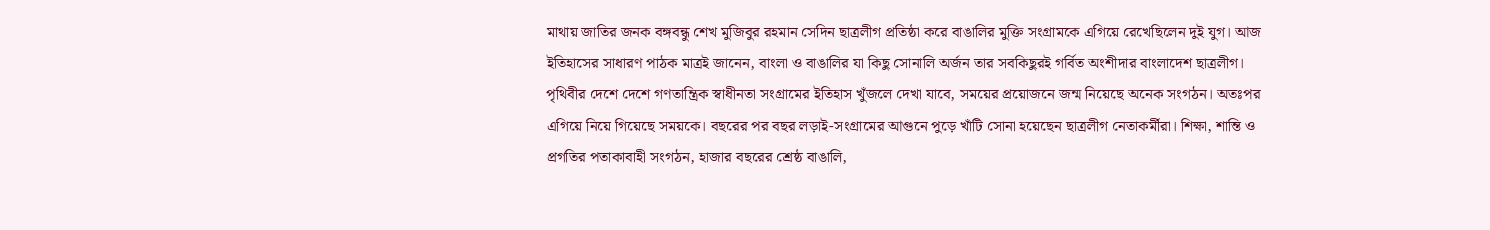মাথায় জাতির জনক বঙ্গবন্ধু শেখ মুজিবুর রহমান সেদিন ছাত্রলীগ প্রতিষ্ঠা করে বাঙালির মুক্তি সংগ্রামকে এগিয়ে রেখেছিলেন দুই যুগ। আজ ইতিহাসের সাধারণ পাঠক মাত্রই জানেন, বাংলা ও বাঙালির যা কিছু সোনালি অর্জন তার সবকিছুরই গর্বিত অংশীদার বাংলাদেশ ছাত্রলীগ।
পৃথিবীর দেশে দেশে গণতান্ত্রিক স্বাধীনতা সংগ্রামের ইতিহাস খুঁজলে দেখা যাবে, সময়ের প্রয়োজনে জন্ম নিয়েছে অনেক সংগঠন। অতঃপর এগিয়ে নিয়ে গিয়েছে সময়কে। বছরের পর বছর লড়াই-সংগ্রামের আগুনে পুড়ে খাঁটি সোনা হয়েছেন ছাত্রলীগ নেতাকর্মীরা। শিক্ষা, শান্তি ও প্রগতির পতাকাবাহী সংগঠন, হাজার বছরের শ্রেষ্ঠ বাঙালি,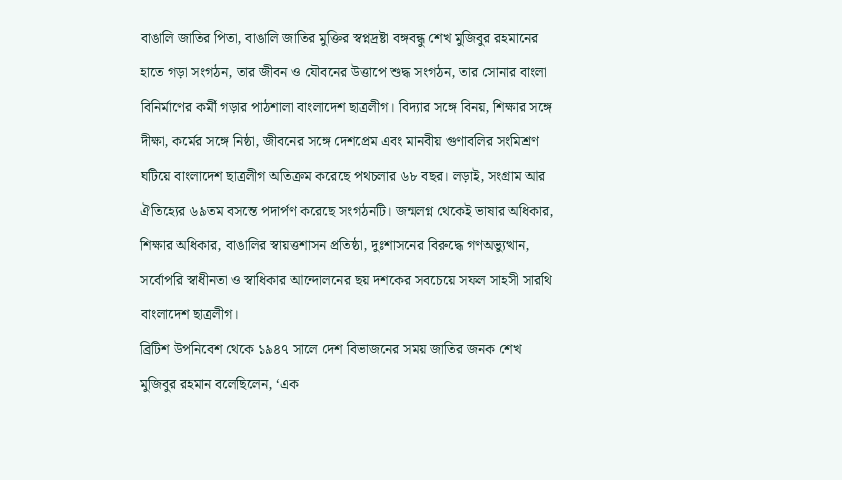বাঙালি জাতির পিতা, বাঙালি জাতির মুক্তির স্বপ্নদ্রষ্টা বঙ্গবন্ধু শেখ মুজিবুর রহমানের হাতে গড়া সংগঠন, তার জীবন ও যৌবনের উত্তাপে শুদ্ধ সংগঠন, তার সোনার বাংলা বিনির্মাণের কর্মী গড়ার পাঠশালা বাংলাদেশ ছাত্রলীগ। বিদ্যার সঙ্গে বিনয়, শিক্ষার সঙ্গে দীক্ষা, কর্মের সঙ্গে নিষ্ঠা, জীবনের সঙ্গে দেশপ্রেম এবং মানবীয় গুণাবলির সংমিশ্রণ ঘটিয়ে বাংলাদেশ ছাত্রলীগ অতিক্রম করেছে পথচলার ৬৮ বছর। লড়াই, সংগ্রাম আর ঐতিহ্যের ৬৯তম বসন্তে পদার্পণ করেছে সংগঠনটি। জন্মলগ্ন থেকেই ভাষার অধিকার, শিক্ষার অধিকার, বাঙালির স্বায়ত্তশাসন প্রতিষ্ঠা, দুঃশাসনের বিরুদ্ধে গণঅভ্যুত্থান, সর্বোপরি স্বাধীনতা ও স্বাধিকার আন্দোলনের ছয় দশকের সবচেয়ে সফল সাহসী সারথি বাংলাদেশ ছাত্রলীগ।
ব্রিটিশ উপনিবেশ থেকে ১৯৪৭ সালে দেশ বিভাজনের সময় জাতির জনক শেখ মুজিবুর রহমান বলেছিলেন, ‘এক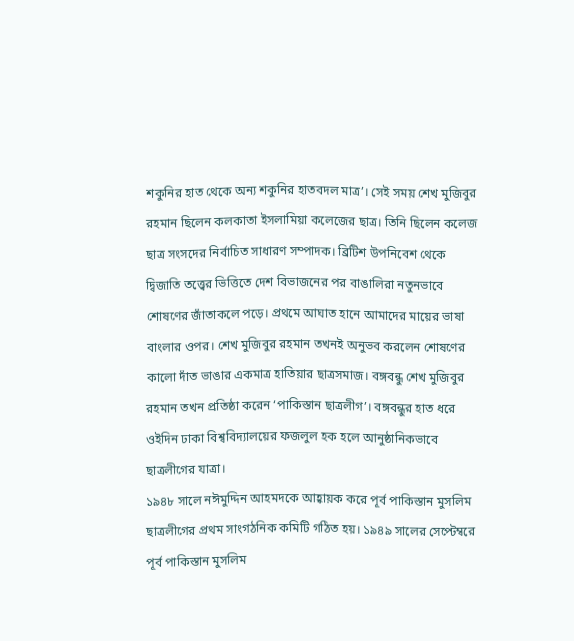শকুনির হাত থেকে অন্য শকুনির হাতবদল মাত্র’। সেই সময় শেখ মুজিবুর রহমান ছিলেন কলকাতা ইসলামিয়া কলেজের ছাত্র। তিনি ছিলেন কলেজ ছাত্র সংসদের নির্বাচিত সাধারণ সম্পাদক। ব্রিটিশ উপনিবেশ থেকে দ্বিজাতি তত্ত্বের ভিত্তিতে দেশ বিভাজনের পর বাঙালিরা নতুনভাবে শোষণের জাঁতাকলে পড়ে। প্রথমে আঘাত হানে আমাদের মায়ের ভাষা বাংলার ওপর। শেখ মুজিবুর রহমান তখনই অনুভব করলেন শোষণের কালো দাঁত ভাঙার একমাত্র হাতিয়ার ছাত্রসমাজ। বঙ্গবন্ধু শেখ মুজিবুর রহমান তখন প্রতিষ্ঠা করেন ‘পাকিস্তান ছাত্রলীগ’। বঙ্গবন্ধুর হাত ধরে ওইদিন ঢাকা বিশ্ববিদ্যালয়ের ফজলুল হক হলে আনুষ্ঠানিকভাবে ছাত্রলীগের যাত্রা।
১৯৪৮ সালে নঈমুদ্দিন আহমদকে আহ্বায়ক করে পূর্ব পাকিস্তান মুসলিম ছাত্রলীগের প্রথম সাংগঠনিক কমিটি গঠিত হয়। ১৯৪৯ সালের সেপ্টেম্বরে পূর্ব পাকিস্তান মুসলিম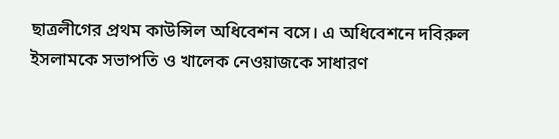ছাত্রলীগের প্রথম কাউন্সিল অধিবেশন বসে। এ অধিবেশনে দবিরুল ইসলামকে সভাপতি ও খালেক নেওয়াজকে সাধারণ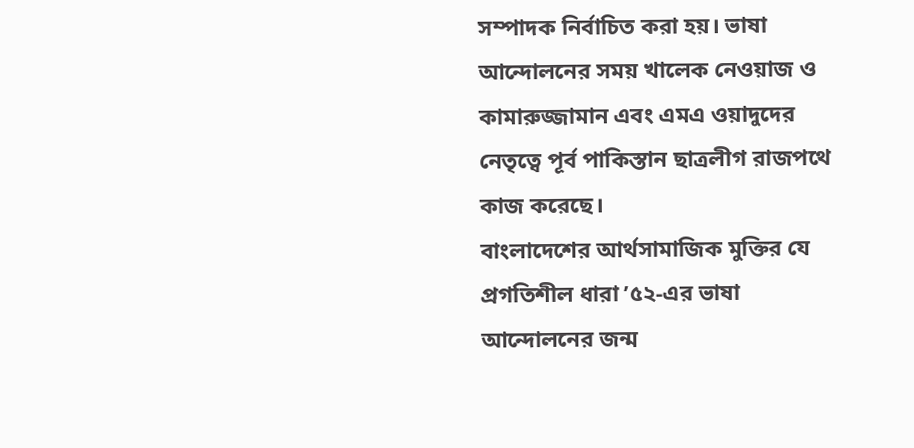সম্পাদক নির্বাচিত করা হয়। ভাষা আন্দোলনের সময় খালেক নেওয়াজ ও কামারুজ্জামান এবং এমএ ওয়াদুদের নেতৃত্বে পূর্ব পাকিস্তান ছাত্রলীগ রাজপথে কাজ করেছে।
বাংলাদেশের আর্থসামাজিক মুক্তির যে প্রগতিশীল ধারা ’৫২-এর ভাষা আন্দোলনের জন্ম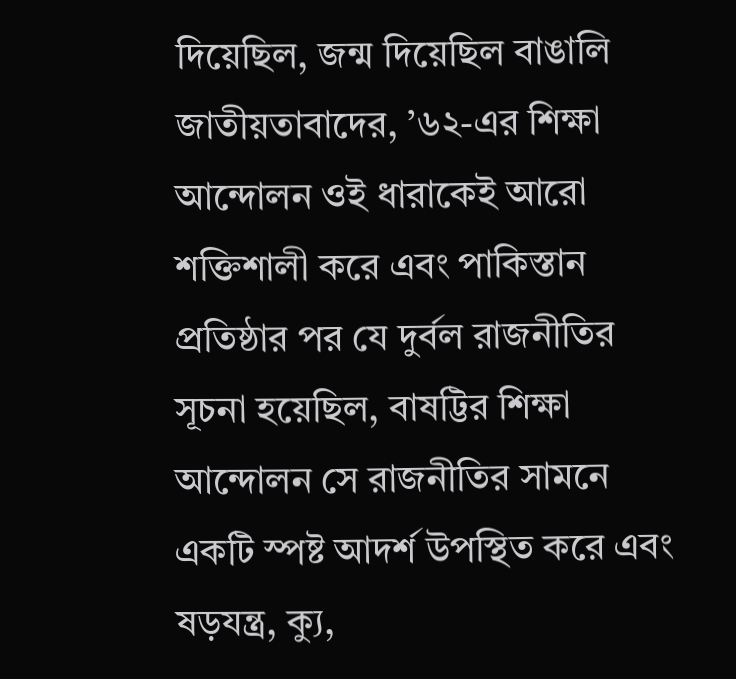দিয়েছিল, জন্ম দিয়েছিল বাঙালি জাতীয়তাবাদের, ’৬২-এর শিক্ষা আন্দোলন ওই ধারাকেই আরো শক্তিশালী করে এবং পাকিস্তান প্রতিষ্ঠার পর যে দুর্বল রাজনীতির সূচনা হয়েছিল, বাষট্টির শিক্ষা আন্দোলন সে রাজনীতির সামনে একটি স্পষ্ট আদর্শ উপস্থিত করে এবং ষড়যন্ত্র, ক্যু,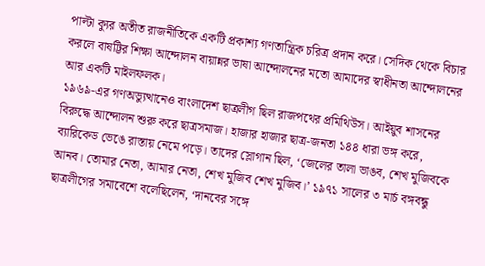পাল্টা ক্যুর অতীত রাজনীতিকে একটি প্রকাশ্য গণতান্ত্রিক চরিত্র প্রদান করে। সেদিক থেকে বিচার করলে বাষট্টির শিক্ষা আন্দোলন বায়ান্নর ভাষা আন্দোলনের মতো আমাদের স্বাধীনতা আন্দোলনের আর একটি মাইলফলক।
১৯৬৯-এর গণঅভ্যুত্থানেও বাংলাদেশ ছাত্রলীগ ছিল রাজপথের প্রমিথিউস। আইয়ুব শাসনের বিরুদ্ধে আন্দোলন শুরু করে ছাত্রসমাজ। হাজার হাজার ছাত্র-জনতা ১৪৪ ধারা ভঙ্গ করে, ব্যারিকেড ভেঙে রাস্তায় নেমে পড়ে। তাদের স্লোগান ছিল, ‘জেলের তালা ভাঙব, শেখ মুজিবকে আনব। তোমার নেতা, আমার নেতা, শেখ মুজিব শেখ মুজিব।’ ১৯৭১ সালের ৩ মার্চ বঙ্গবন্ধু ছাত্রলীগের সমাবেশে বলেছিলেন, ‘দানবের সঙ্গে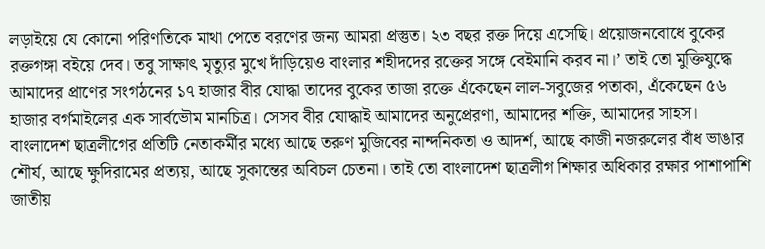লড়াইয়ে যে কোনো পরিণতিকে মাথা পেতে বরণের জন্য আমরা প্রস্তুত। ২৩ বছর রক্ত দিয়ে এসেছি। প্রয়োজনবোধে বুকের রক্তগঙ্গা বইয়ে দেব। তবু সাক্ষাৎ মৃত্যুর মুখে দাঁড়িয়েও বাংলার শহীদদের রক্তের সঙ্গে বেইমানি করব না।’ তাই তো মুক্তিযুদ্ধে আমাদের প্রাণের সংগঠনের ১৭ হাজার বীর যোদ্ধা তাদের বুকের তাজা রক্তে এঁকেছেন লাল-সবুজের পতাকা, এঁকেছেন ৫৬ হাজার বর্গমাইলের এক সার্বভৌম মানচিত্র। সেসব বীর যোদ্ধাই আমাদের অনুপ্রেরণা, আমাদের শক্তি, আমাদের সাহস।
বাংলাদেশ ছাত্রলীগের প্রতিটি নেতাকর্মীর মধ্যে আছে তরুণ মুজিবের নান্দনিকতা ও আদর্শ, আছে কাজী নজরুলের বাঁধ ভাঙার শৌর্য, আছে ক্ষুদিরামের প্রত্যয়, আছে সুকান্তের অবিচল চেতনা। তাই তো বাংলাদেশ ছাত্রলীগ শিক্ষার অধিকার রক্ষার পাশাপাশি জাতীয়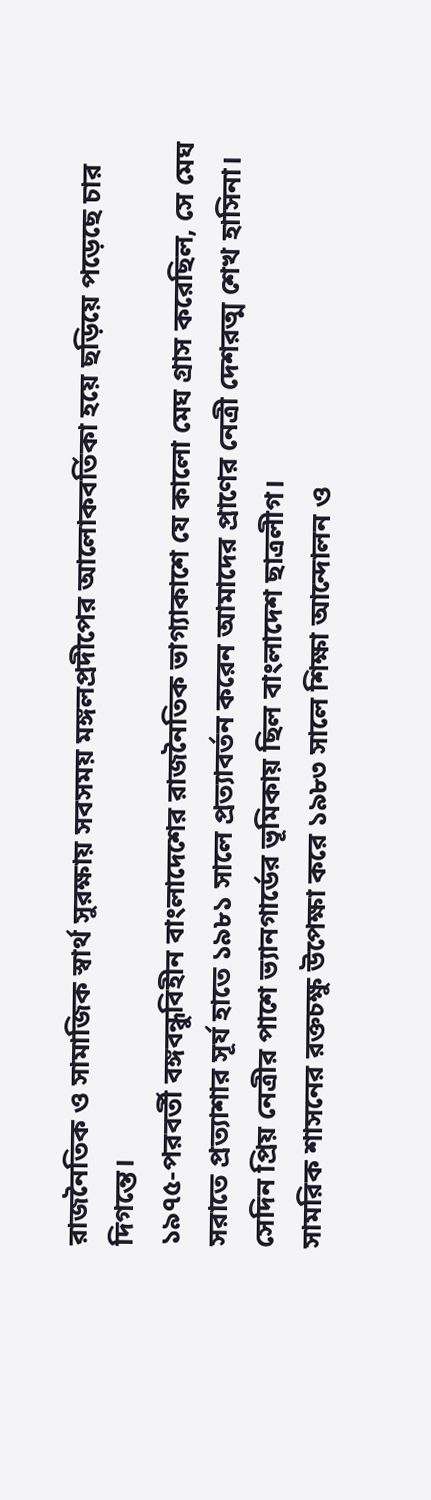রাজনৈতিক ও সামাজিক স্বার্থ সুরক্ষায় সবসময় মঙ্গলপ্রদীপের আলোকবর্তিকা হয়ে ছড়িয়ে পড়েছে চার দিগন্তে।
১৯৭৫-পরবর্তী বঙ্গবন্ধুবিহীন বাংলাদেশের রাজনৈতিক ভাগ্যাকাশে যে কালো মেঘ গ্রাস করেছিল, সে মেঘ সরাতে প্রত্যাশার সূর্য হাতে ১৯৮১ সালে প্রত্যাবর্তন করেন আমাদের প্রাণের নেত্রী দেশরত্ম শেখ হাসিনা। সেদিন প্রিয় নেত্রীর পাশে ভ্যানগার্ডের ভূমিকায় ছিল বাংলাদেশ ছাত্রলীগ।
সামরিক শাসনের রক্তচক্ষু উপেক্ষা করে ১৯৮৩ সালে শিক্ষা আন্দোলন ও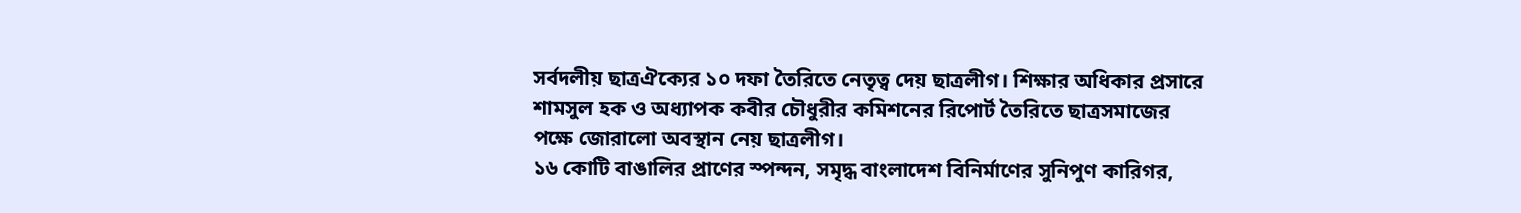সর্বদলীয় ছাত্রঐক্যের ১০ দফা তৈরিতে নেতৃত্ব দেয় ছাত্রলীগ। শিক্ষার অধিকার প্রসারে শামসুল হক ও অধ্যাপক কবীর চৌধুরীর কমিশনের রিপোর্ট তৈরিতে ছাত্রসমাজের পক্ষে জোরালো অবস্থান নেয় ছাত্রলীগ।
১৬ কোটি বাঙালির প্রাণের স্পন্দন, সমৃদ্ধ বাংলাদেশ বিনির্মাণের সুনিপুণ কারিগর,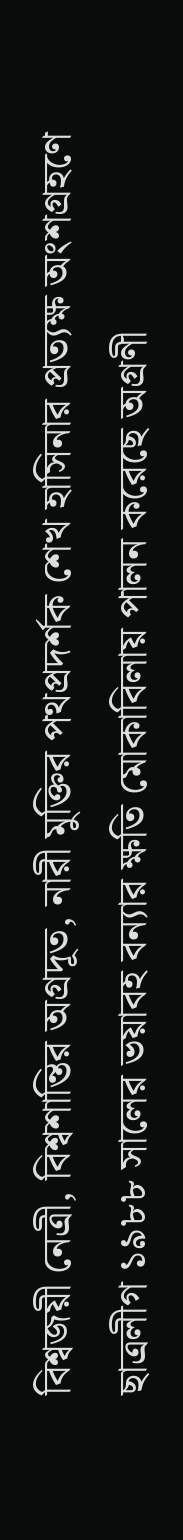বিশ্বজয়ী নেত্রী, বিশ্বশান্তির অগ্রদূত, নারী মুক্তির পথপ্রদর্শক শেখ হাসিনার প্রত্যক্ষ অংশগ্রহণে ছাত্রলীগ ১৯৮৮ সালের ভয়াবহ বন্যার ক্ষতি মোকাবিলায় পালন করেছে অগ্রণী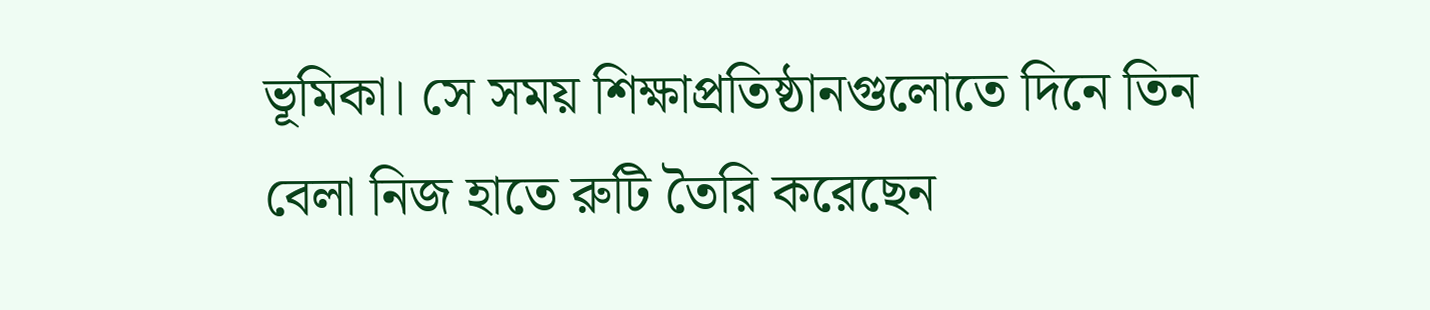ভূমিকা। সে সময় শিক্ষাপ্রতিষ্ঠানগুলোতে দিনে তিন বেলা নিজ হাতে রুটি তৈরি করেছেন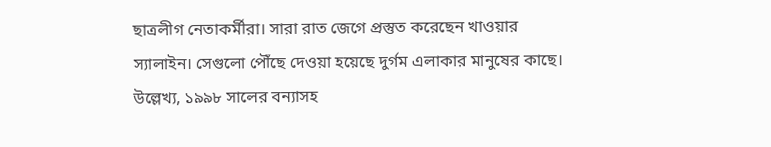ছাত্রলীগ নেতাকর্মীরা। সারা রাত জেগে প্রস্তুত করেছেন খাওয়ার স্যালাইন। সেগুলো পৌঁছে দেওয়া হয়েছে দুর্গম এলাকার মানুষের কাছে। উল্লেখ্য, ১৯৯৮ সালের বন্যাসহ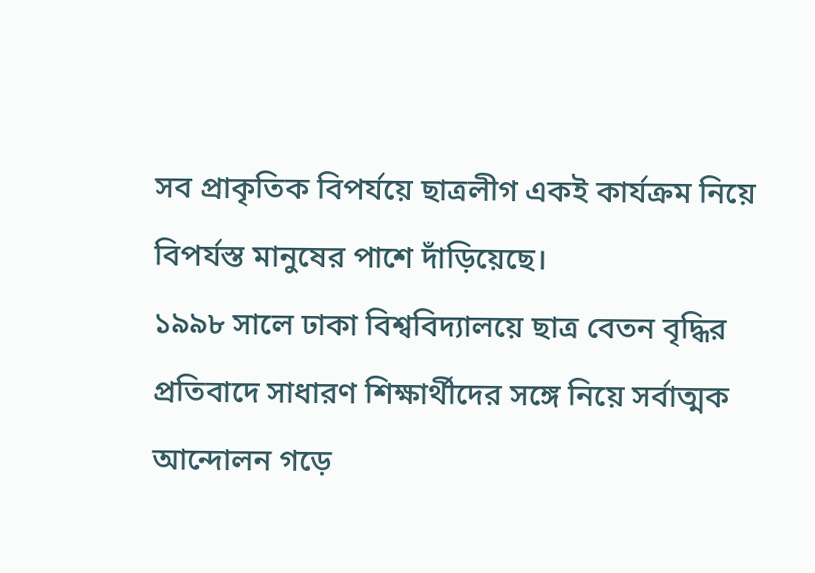সব প্রাকৃতিক বিপর্যয়ে ছাত্রলীগ একই কার্যক্রম নিয়ে বিপর্যস্ত মানুষের পাশে দাঁড়িয়েছে।
১৯৯৮ সালে ঢাকা বিশ্ববিদ্যালয়ে ছাত্র বেতন বৃদ্ধির প্রতিবাদে সাধারণ শিক্ষার্থীদের সঙ্গে নিয়ে সর্বাত্মক আন্দোলন গড়ে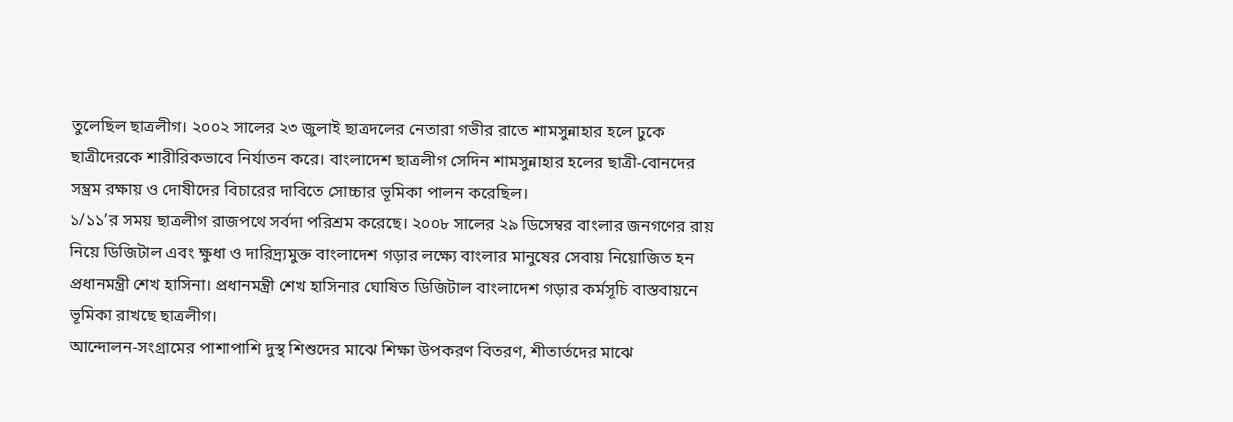তুলেছিল ছাত্রলীগ। ২০০২ সালের ২৩ জুলাই ছাত্রদলের নেতারা গভীর রাতে শামসুন্নাহার হলে ঢুকে ছাত্রীদেরকে শারীরিকভাবে নির্যাতন করে। বাংলাদেশ ছাত্রলীগ সেদিন শামসুন্নাহার হলের ছাত্রী-বোনদের সম্ভ্রম রক্ষায় ও দোষীদের বিচারের দাবিতে সোচ্চার ভূমিকা পালন করেছিল।
১/১১’র সময় ছাত্রলীগ রাজপথে সর্বদা পরিশ্রম করেছে। ২০০৮ সালের ২৯ ডিসেম্বর বাংলার জনগণের রায় নিয়ে ডিজিটাল এবং ক্ষুধা ও দারিদ্র্যমুক্ত বাংলাদেশ গড়ার লক্ষ্যে বাংলার মানুষের সেবায় নিয়োজিত হন প্রধানমন্ত্রী শেখ হাসিনা। প্রধানমন্ত্রী শেখ হাসিনার ঘোষিত ডিজিটাল বাংলাদেশ গড়ার কর্মসূচি বাস্তবায়নে ভূমিকা রাখছে ছাত্রলীগ।
আন্দোলন-সংগ্রামের পাশাপাশি দুস্থ শিশুদের মাঝে শিক্ষা উপকরণ বিতরণ, শীতার্তদের মাঝে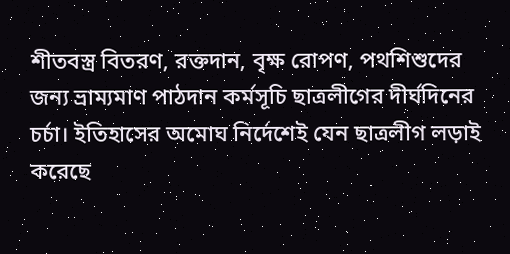শীতবস্ত্র বিতরণ, রক্তদান, বৃক্ষ রোপণ, পথশিশুদের জন্য ভ্রাম্যমাণ পাঠদান কর্মসূচি ছাত্রলীগের দীর্ঘদিনের চর্চা। ইতিহাসের অমোঘ নির্দেশেই যেন ছাত্রলীগ লড়াই করেছে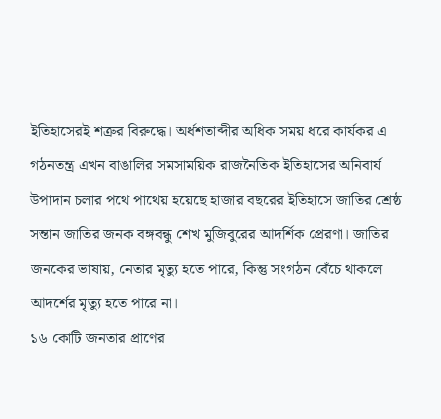ইতিহাসেরই শত্রুর বিরুদ্ধে। অর্ধশতাব্দীর অধিক সময় ধরে কার্যকর এ গঠনতন্ত্র এখন বাঙালির সমসাময়িক রাজনৈতিক ইতিহাসের অনিবার্য উপাদান চলার পথে পাথেয় হয়েছে হাজার বছরের ইতিহাসে জাতির শ্রেষ্ঠ সন্তান জাতির জনক বঙ্গবন্ধু শেখ মুজিবুরের আদর্শিক প্রেরণা। জাতির জনকের ভাষায়, নেতার মৃত্যু হতে পারে, কিন্তু সংগঠন বেঁচে থাকলে আদর্শের মৃত্যু হতে পারে না।
১৬ কোটি জনতার প্রাণের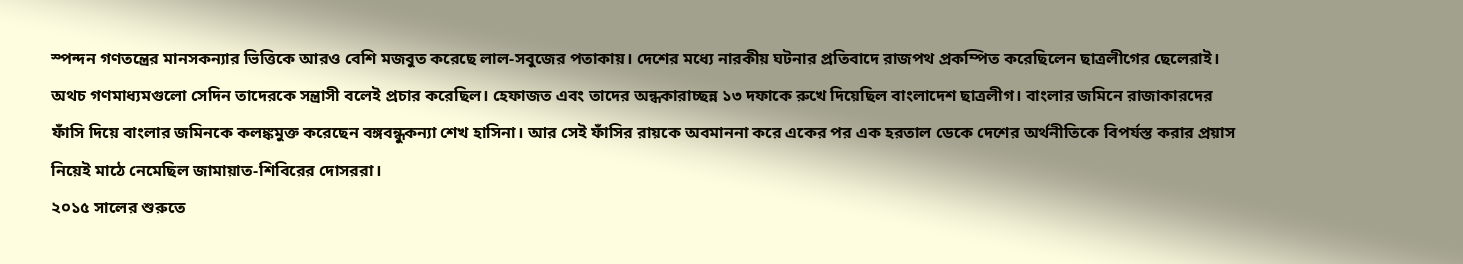স্পন্দন গণতন্ত্রের মানসকন্যার ভিত্তিকে আরও বেশি মজবুত করেছে লাল-সবুজের পতাকায়। দেশের মধ্যে নারকীয় ঘটনার প্রতিবাদে রাজপথ প্রকম্পিত করেছিলেন ছাত্রলীগের ছেলেরাই। অথচ গণমাধ্যমগুলো সেদিন তাদেরকে সন্ত্রাসী বলেই প্রচার করেছিল। হেফাজত এবং তাদের অন্ধকারাচ্ছন্ন ১৩ দফাকে রুখে দিয়েছিল বাংলাদেশ ছাত্রলীগ। বাংলার জমিনে রাজাকারদের ফাঁসি দিয়ে বাংলার জমিনকে কলঙ্কমুক্ত করেছেন বঙ্গবন্ধুকন্যা শেখ হাসিনা। আর সেই ফাঁসির রায়কে অবমাননা করে একের পর এক হরতাল ডেকে দেশের অর্থনীতিকে বিপর্যস্ত করার প্রয়াস নিয়েই মাঠে নেমেছিল জামায়াত-শিবিরের দোসররা।
২০১৫ সালের শুরুতে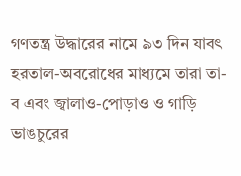গণতন্ত্র উদ্ধারের নামে ৯৩ দিন যাবৎ হরতাল-অবরোধের মাধ্যমে তারা তা-ব এবং জ্বালাও-পোড়াও ও গাড়ি ভাঙচুরের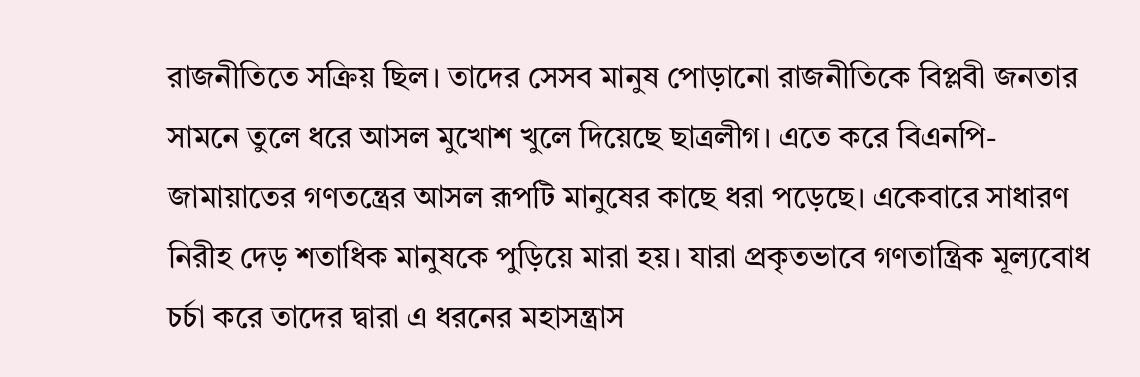রাজনীতিতে সক্রিয় ছিল। তাদের সেসব মানুষ পোড়ানো রাজনীতিকে বিপ্লবী জনতার সামনে তুলে ধরে আসল মুখোশ খুলে দিয়েছে ছাত্রলীগ। এতে করে বিএনপি-জামায়াতের গণতন্ত্রের আসল রূপটি মানুষের কাছে ধরা পড়েছে। একেবারে সাধারণ নিরীহ দেড় শতাধিক মানুষকে পুড়িয়ে মারা হয়। যারা প্রকৃতভাবে গণতান্ত্রিক মূল্যবোধ চর্চা করে তাদের দ্বারা এ ধরনের মহাসন্ত্রাস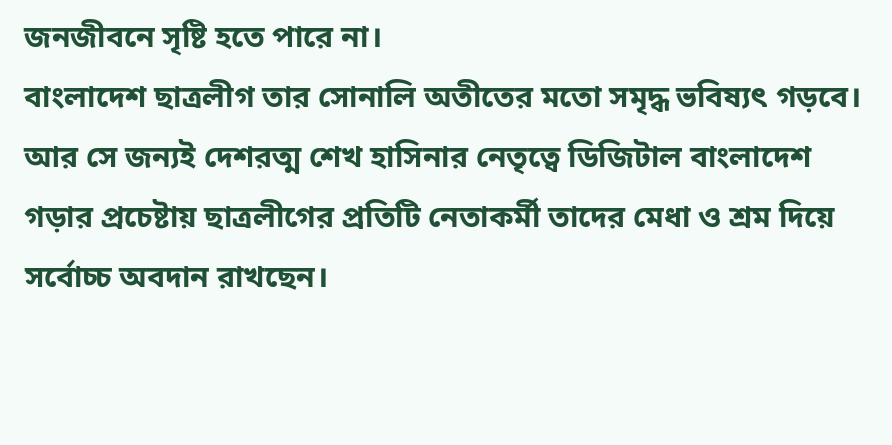জনজীবনে সৃষ্টি হতে পারে না।
বাংলাদেশ ছাত্রলীগ তার সোনালি অতীতের মতো সমৃদ্ধ ভবিষ্যৎ গড়বে। আর সে জন্যই দেশরত্ম শেখ হাসিনার নেতৃত্বে ডিজিটাল বাংলাদেশ গড়ার প্রচেষ্টায় ছাত্রলীগের প্রতিটি নেতাকর্মী তাদের মেধা ও শ্রম দিয়ে সর্বোচ্চ অবদান রাখছেন।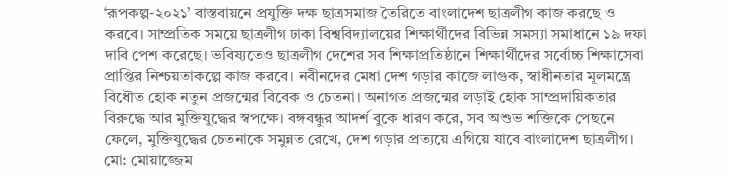‘রূপকল্প-২০২১’ বাস্তবায়নে প্রযুক্তি দক্ষ ছাত্রসমাজ তৈরিতে বাংলাদেশ ছাত্রলীগ কাজ করছে ও করবে। সাম্প্রতিক সময়ে ছাত্রলীগ ঢাকা বিশ্ববিদ্যালয়ের শিক্ষার্থীদের বিভিন্ন সমস্যা সমাধানে ১৯ দফা দাবি পেশ করেছে। ভবিষ্যতেও ছাত্রলীগ দেশের সব শিক্ষাপ্রতিষ্ঠানে শিক্ষার্থীদের সর্বোচ্চ শিক্ষাসেবা প্রাপ্তির নিশ্চয়তাকল্পে কাজ করবে। নবীনদের মেধা দেশ গড়ার কাজে লাগুক, স্বাধীনতার মূলমন্ত্রে বিধৌত হোক নতুন প্রজন্মের বিবেক ও চেতনা। অনাগত প্রজন্মের লড়াই হোক সাম্প্রদায়িকতার বিরুদ্ধে আর মুক্তিযুদ্ধের স্বপক্ষে। বঙ্গবন্ধুর আদর্শ বুকে ধারণ করে, সব অশুভ শক্তিকে পেছনে ফেলে, মুক্তিযুদ্ধের চেতনাকে সমুন্নত রেখে, দেশ গড়ার প্রত্যয়ে এগিয়ে যাবে বাংলাদেশ ছাত্রলীগ।
মো: মোয়াজ্জেম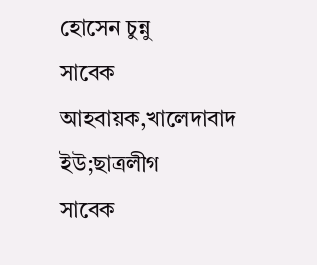হোসেন চুন্নু
সাবেক আহবায়ক,খালেদাবাদ ইউ;ছাত্রলীগ
সাবেক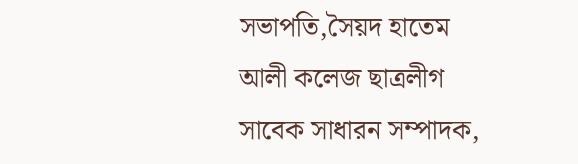সভাপতি,সৈয়দ হাতেম আলী কলেজ ছাত্রলীগ
সাবেক সাধারন সম্পাদক,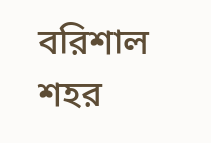বরিশাল শহর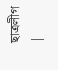ছাত্রলীগ
|